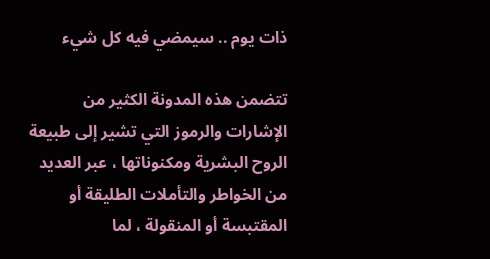ذات يوم .. سيمضي فيه كل شيء

تتضمن هذه المدونة الكثير من الإشارات والرموز التي تشير إلى طبيعة الروح البشرية ومكنوناتها ، عبر العديد من الخواطر والتأملات الطليقة أو المقتبسة أو المنقولة ، لما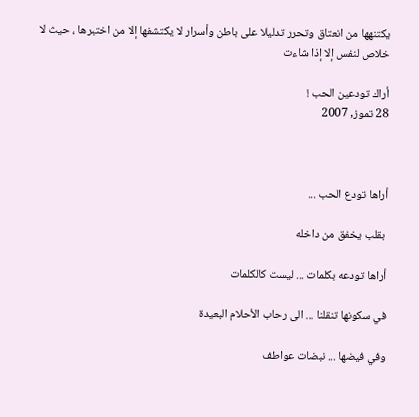يكتنهها من انعتاق وتحرر تدليلا على باطن وأسرار لا يكتشفها إلا من اختبرها ، حيث لا خلاص لنفس إلا إذا شاءت

أراك تودعين الحب !
28 تموز, 2007



أراها تودع الحب ...

 بقلب يخفق من داخله

أراها تودعه بكلمات ... ليست كالكلمات

في سكونها تنقلنا ... الى رحاب الأحلام البعيدة

وفي فيضها ... نبضات عواطف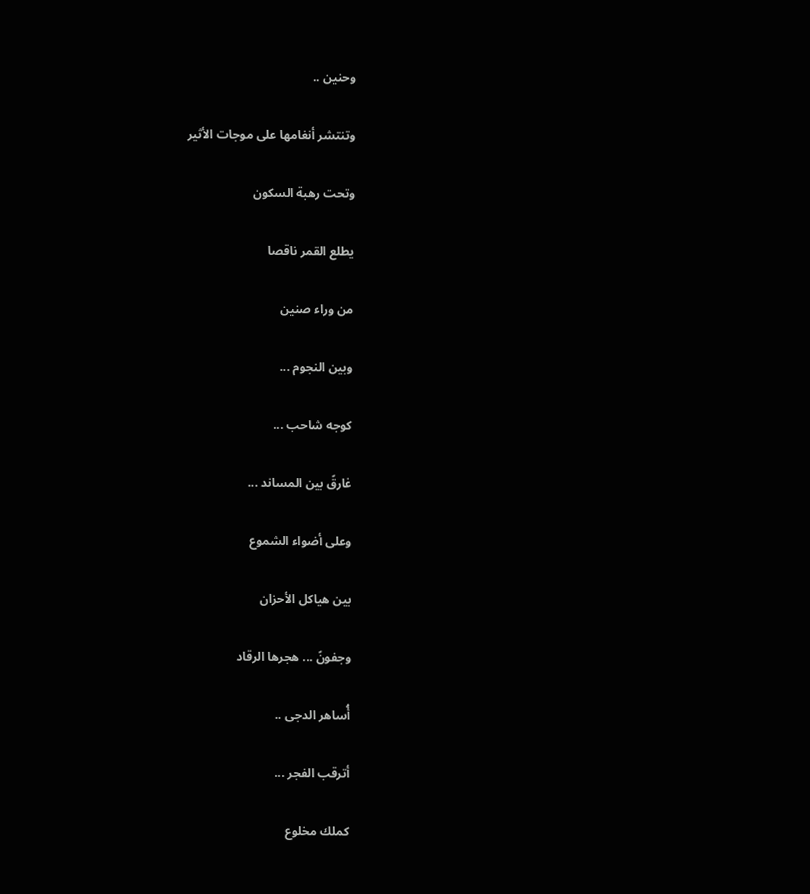وحنين ..

وتنتشر أنغامها على موجات الأثير

وتحت رهبة السكون

يطلع القمر ناقصا

من وراء صنين

وبين النجوم ...

كوجه شاحب ...

غارقً بين المساند ...

وعلى أضواء الشموع

بين هياكل الأحزان

وجفونً ... هجرها الرقاد

أُساهر الدجى ..

أترقب الفجر ...

كملك مخلوع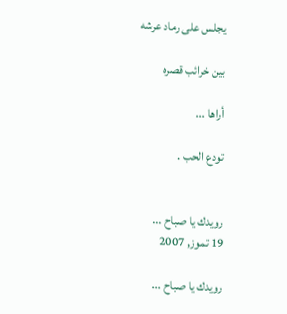يجلس على رماد عرشه

بين خرائب قصره

أراها ...

تودع الحب .


رويدك يا صباح ...
19 تموز, 2007

رويدك يا صباح ...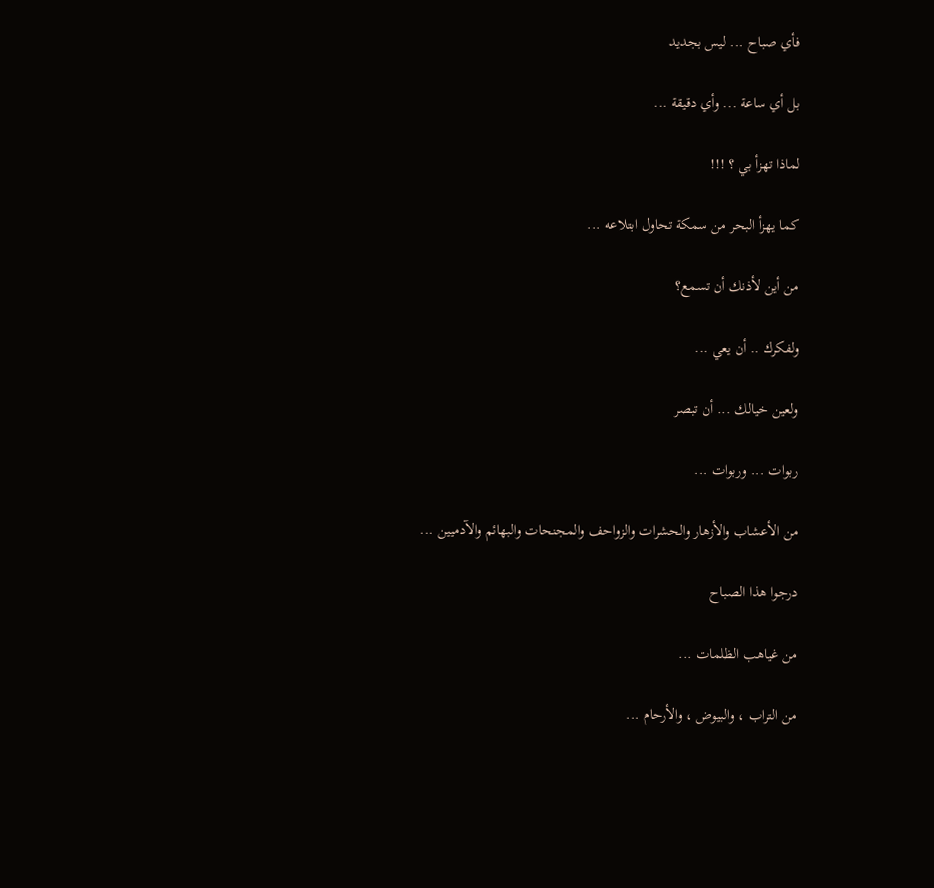فأي صباح ... ليس بجديد

بل أي ساعة ... وأي دقيقة ...

لماذا تهزأ بي ؟ !!!

كما يهزأ البحر من سمكة تحاول ابتلاعه ...

من أين لأذنك أن تسمع؟

ولفكرك .. أن يعي ...

ولعين خيالك ... أن تبصر

ربوات ... وربوات ...

من الأعشاب والأزهار والحشرات والزواحف والمجنحات والبهائم والآدميين ...

درجوا هذا الصباح

من غياهب الظلمات ...

من التراب ، والبيوض ، والأرحام ...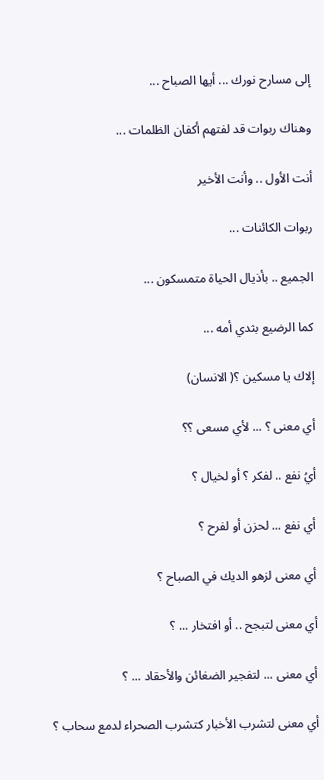إلى مسارح نورك ... أيها الصباح ...

وهناك ربوات قد لفتهم أكفان الظلمات ...

أنت الأول .. وأنت الأخير

ربوات الكائنات ...

الجميع .. بأذيال الحياة متمسكون ...

كما الرضيع بثدي أمه ...

إلاك يا مسكين ؟( الانسان)

أي معنى ؟ ... لأي مسعى ؟؟

أيُ نفع .. لفكر ؟ أو لخيال ؟

أي نفع ... لحزن أو لفرح ؟

أي معنى لزهو الديك في الصباح ؟

أي معنى لتبجح .. أو افتخار ... ؟

أي معنى ... لتفجير الضغائن والأحقاد ... ؟

أي معنى لتشرب الأخبار كتشرب الصحراء لدمع سحاب ؟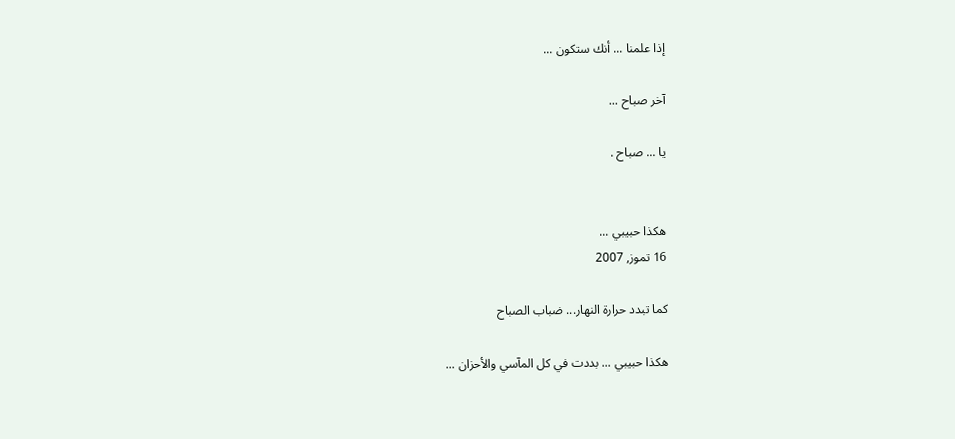إذا علمنا ... أنك ستكون ...

آخر صباح ...

يا ... صباح .


هكذا حبيبي ...
16 تموز, 2007

كما تبدد حرارة النهار... ضباب الصباح

هكذا حبيبي ... بددت في كل المآسي والأحزان ...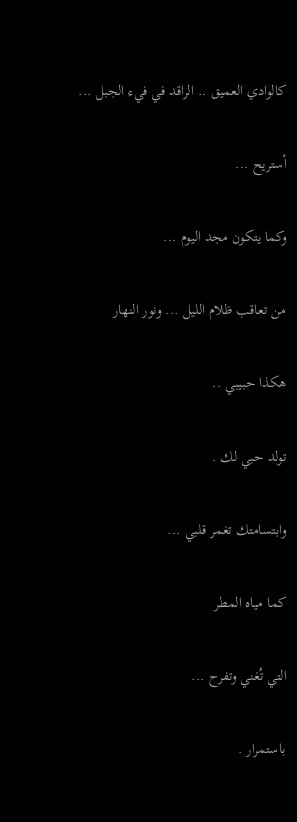كالوادي العميق .. الراقد في فيء الجبل ...

أستريح ...

وكما يتكون مجد اليوم ...

من تعاقب ظلام الليل ... ونور النهار

هكذا حبيبي ..

تولد حبي لك .

وابتسامتك تغمر قلبي ...

كما مياه المطر

التي تُغني وتفرح ...

باستمرار .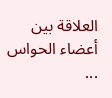العلاقة بين أعضاء الحواس ...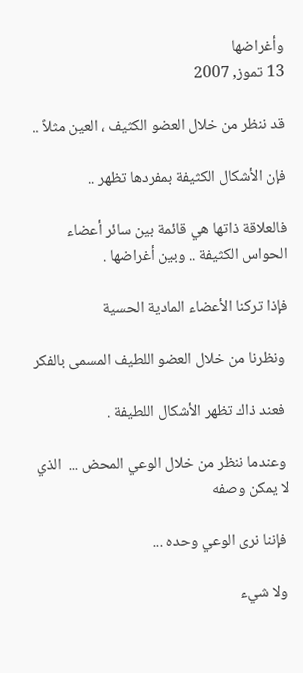وأغراضها
13 تموز, 2007

قد ننظر من خلال العضو الكثيف ، العين مثلاً ..

فإن الأشكال الكثيفة بمفردها تظهر ..

فالعلاقة ذاتها هي قائمة بين سائر أعضاء الحواس الكثيفة .. وبين أغراضها .

فإذا تركنا الأعضاء المادية الحسية

 ونظرنا من خلال العضو اللطيف المسمى بالفكر

 فعند ذاك تظهر الأشكال اللطيفة .

 وعندما ننظر من خلال الوعي المحض ...  الذي لا يمكن وصفه

 فإننا نرى الوعي وحده ...

 ولا شيء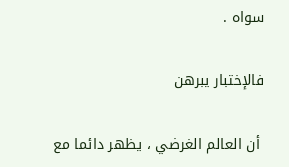سواه .

فالإختبار يبرهن

 أن العالم الغرضي ، يظهر دائما مع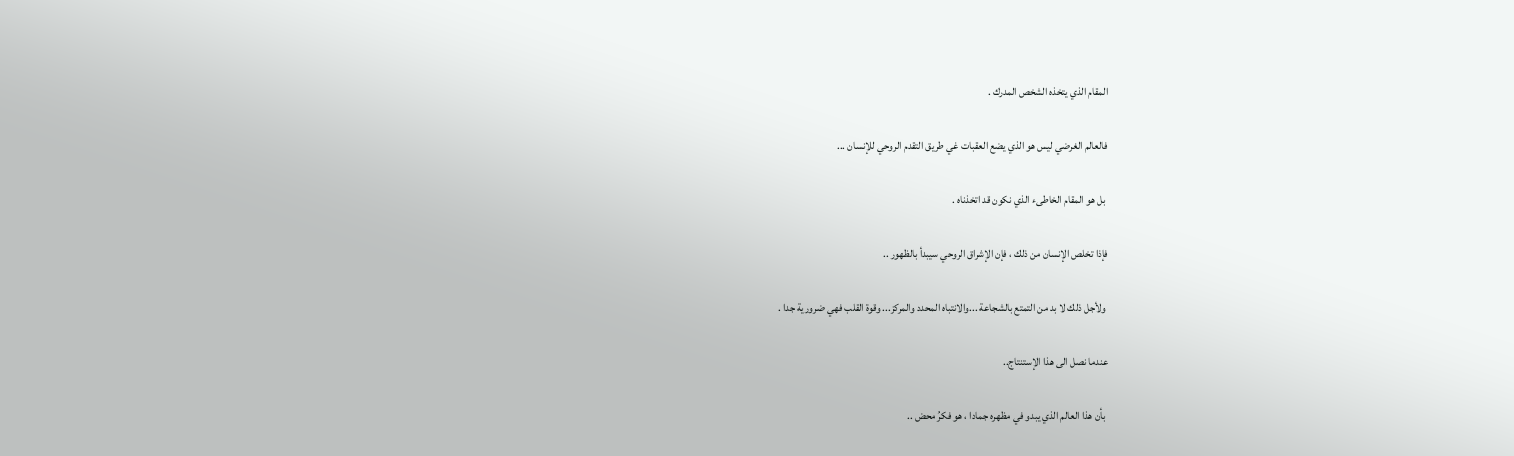المقام الذي يتخذه الشخص المدرك .

فالعالم الغرضي ليس هو الذي يضع العقبات غي طريق التقدم الروحي للإنسان ...

 بل هو المقام الخاطىء الذي نكون قد اتخذناه .

فإذا تخلص الإنسان من ذلك ، فإن الإشراق الروحي سيبدأ بالظهور ..

 ولأجل ذلك لا بد من التمتع بالشجاعة ...والانتباه المحدد والمركز... وقوة القلب فهي ضرورية جدا .

عندما نصل الى هذا الإستنتاج..

 بأن هذا العالم الذي يبدو في مظهره جمادا ، هو فكرُ محض ..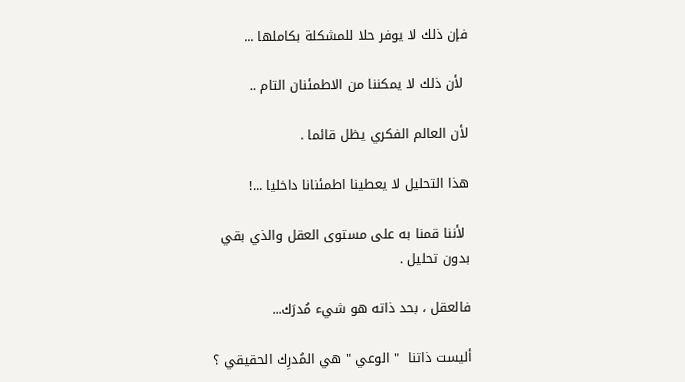فإن ذلك لا يوفر حلا للمشكلة بكاملها ...

 لأن ذلك لا يمكننا من الاطمئنان التام ..

لأن العالم الفكري يظل قائما .

هذا التحليل لا يعطينا اطمئنانا داخليا ...!

 لأننا قمنا به على مستوى العقل والذي بقي بدون تحليل .

فالعقل ، بحد ذاته هو شيء مُدرَك...

أليست ذاتنا  " الوعي " هي المُدرِك الحقيقي ؟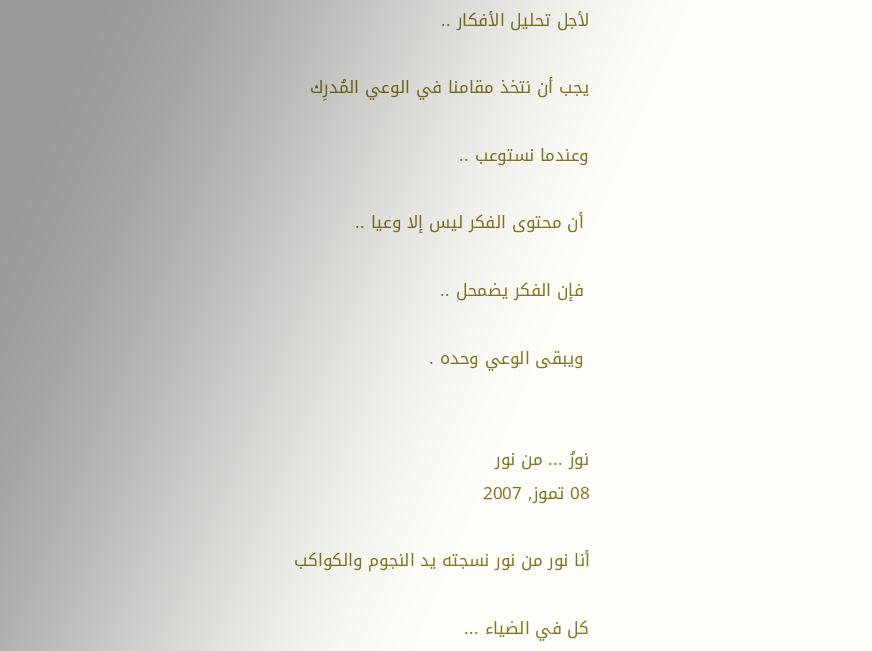لأجل تحليل الأفكار ..

يجب أن نتخذ مقامنا في الوعي المُدرِك

وعندما نستوعب ..

 أن محتوى الفكر ليس إلا وعيا ..

 فإن الفكر يضمحل ..

 ويبقى الوعي وحده .


نورُ ... من نور
08 تموز, 2007

أنا نور من نور نسجته يد النجوم والكواكب

كل في الضياء ...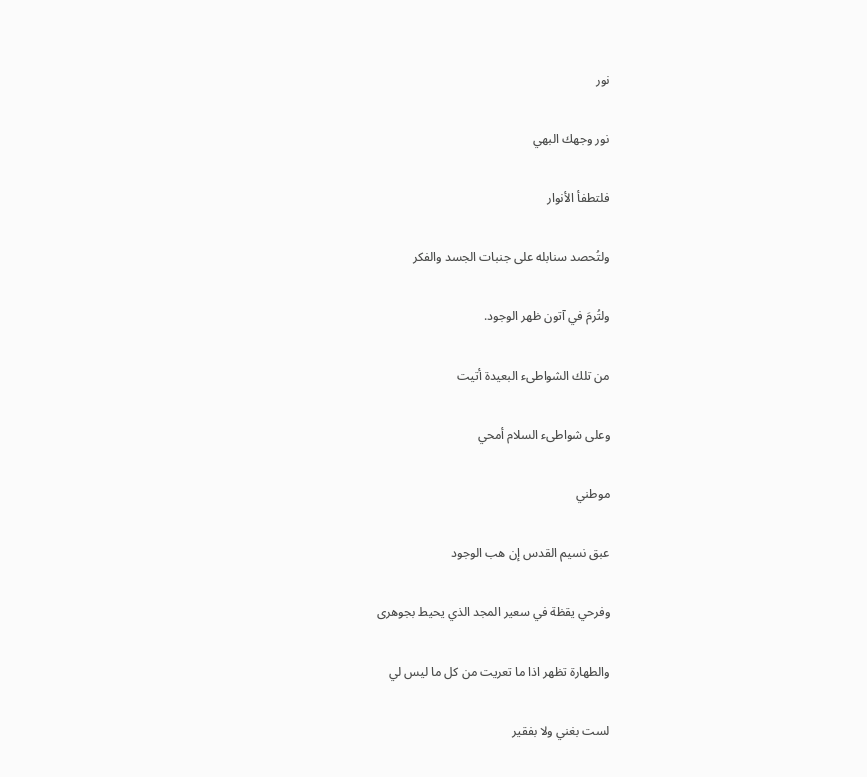نور

نور وجهك البهي

فلتطفأ الأنوار

ولتُحصد سنابله على جنبات الجسد والفكر

ولتُرمَ في آتون ظهر الوجود.

من تلك الشواطىء البعيدة أتيت

وعلى شواطىء السلام أمحي

موطني

عبق نسيم القدس إن هب الوجود

وفرحي يقظة في سعير المجد الذي يحيط بجوهرى

والطهارة تظهر اذا ما تعريت من كل ما ليس لي

لست بغني ولا بفقير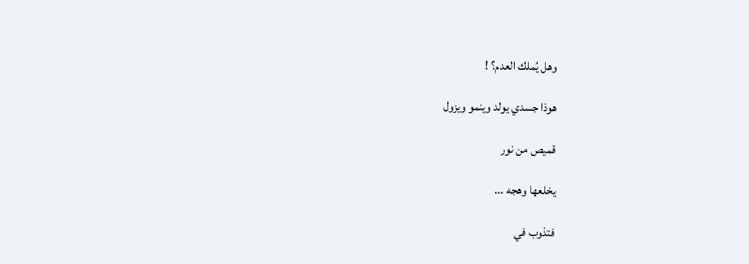وهل يُملك العدم؟ !

هوذا جسدي يولد وينمو ويزول

قميص من نور

يخلعها وهجه ...

فتذوب في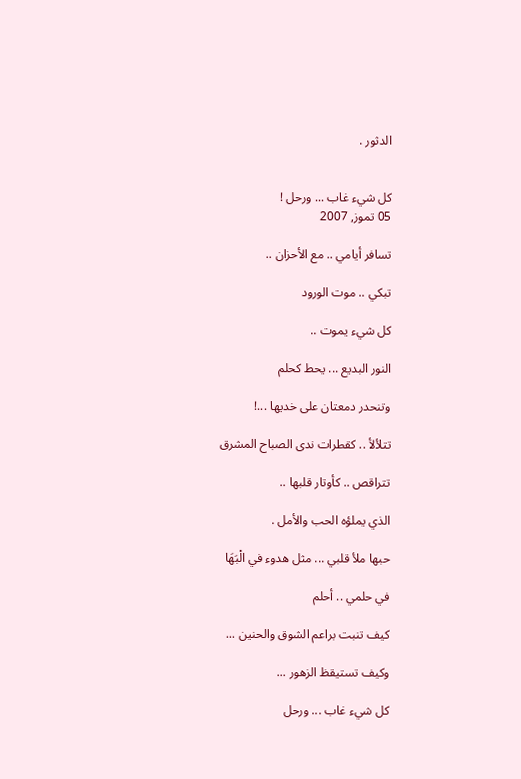الدثور .


كل شيء غاب ... ورحل !
05 تموز, 2007

تسافر أيامي .. مع الأحزان ..

تبكي .. موت الورود

كل شيء يموت ..

النور البديع ... يحط كحلم

وتنحدر دمعتان على خديها ...!

تتلألأ .. كقطرات ندى الصباح المشرق

تتراقص .. كأوتار قلبها ..

الذي يملؤه الحب والأمل .

حبها ملأ قلبي ... مثل هدوء في الْبَهَا

في حلمي .. أحلم

كيف تنبت براعم الشوق والحنين ...

وكيف تستيقظ الزهور ...

كل شيء غاب ... ورحل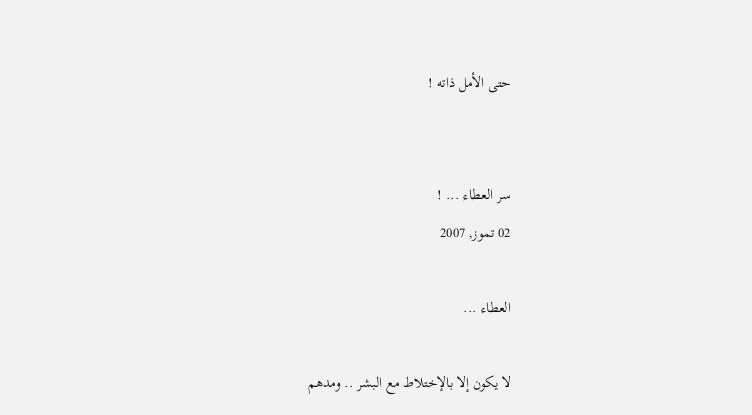حتى الأمل ذاته !


سر العطاء ... !
02 تموز, 2007

العطاء ...

لا يكون إلا بالإختلاط مع البشر .. ومدهم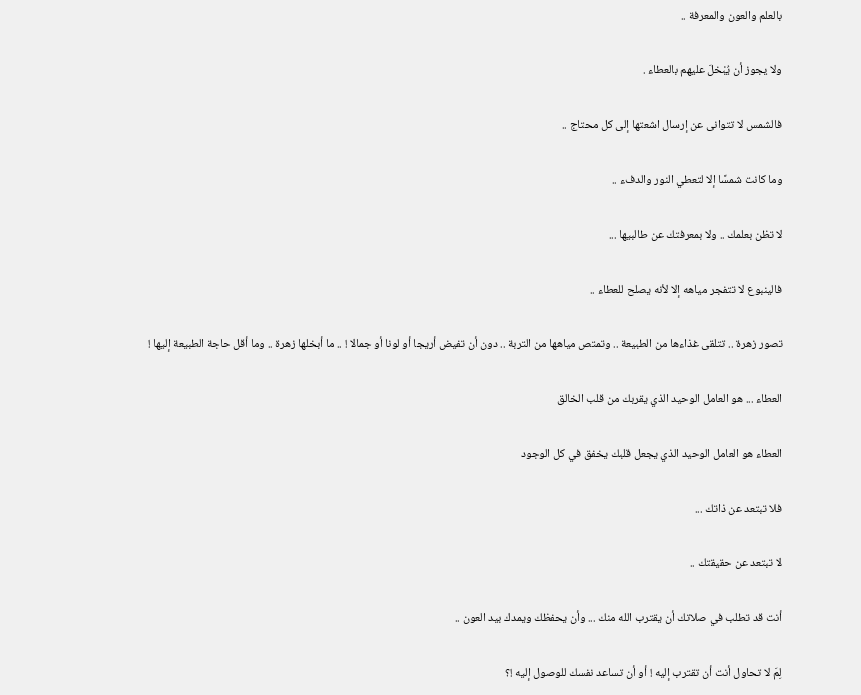بالعلم والعون والمعرفة ..

ولا يجوز أن يُبْخلَ عليهم بالعطاء .

فالشمس لا تتوانى عن إرسال اشعتها إلى كل محتاج ..

وما كانت شمسًا إلا لتعطي النور والدفء ..

لا تظن بعلمك .. ولا بمعرفتك عن طالبيها ...

فالينبوع لا تتفجر مياهه إلا لأنه يصلح للعطاء ..

تصور زهرة .. تتلقى غذاءها من الطبيعة .. وتمتص مياهها من التربة .. دون أن تفيض أريجا أو لونا أو جمالا ! .. ما أبخلها زهرة .. وما أقل حاجة الطبيعة إليها !

العطاء ... هو العامل الوحيد الذي يقربك من قلب الخالق

العطاء هو العامل الوحيد الذي يجعل قلبك يخفق في كل الوجود

فلا تبتعد عن ذاتك ...

لا تبتعد عن حقيقتك ..

أنت قد تطلب في صلاتك أن يقترب الله منك ... وأن يحفظك ويمدك بيد العون ..

لِمَ لا تحاول أنت أن تقترب إليه ! أو أن تساعد نفسك للوصول إليه !؟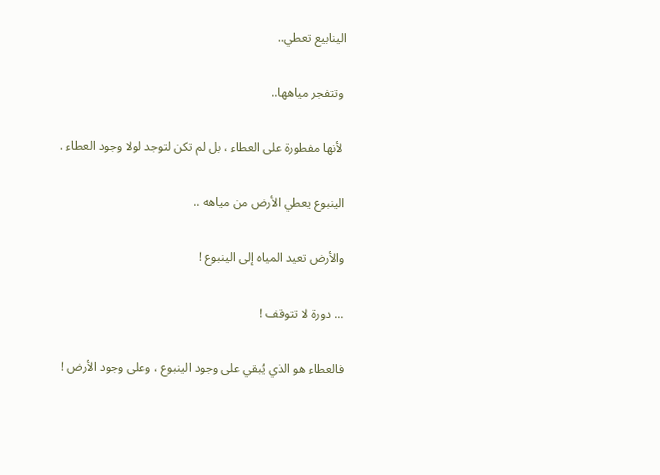الينابيع تعطي..

 وتتفجر مياهها..

 لأنها مفطورة على العطاء ، بل لم تكن لتوجد لولا وجود العطاء .

الينبوع يعطي الأرض من مياهه ..

والأرض تعيد المياه إلى الينبوع !

... دورة لا تتوقف !

فالعطاء هو الذي يُبقي على وجود الينبوع ، وعلى وجود الأرض !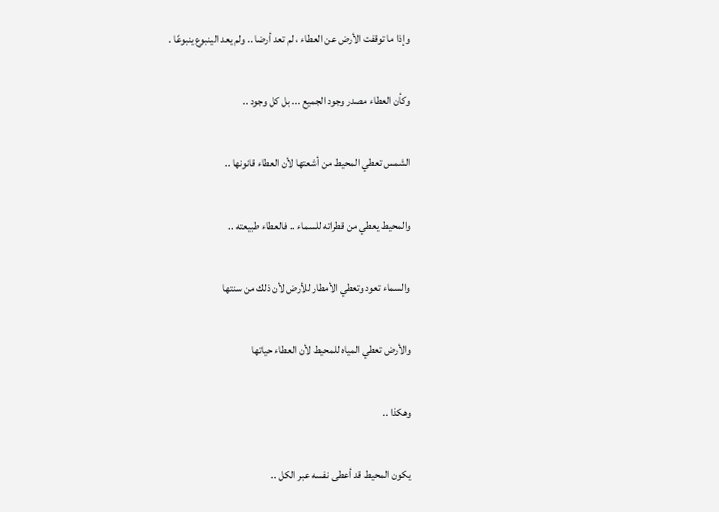وإذا ما توقفت الأرض عن العطاء ، لم تعد أرضا .. ولم يعد الينبوع ينبوعًا .

وكأن العطاء مصدر وجود الجميع ... بل كل وجود ..

الشمس تعطي المحيط من أشعتها لأن العطاء قانونها ..

والمحيط يعطي من قطراته للسماء .. فالعطاء طبيعته ..

والسماء تعود وتعطي الأمطار للأرض لأن ذلك من سنتها

والأرض تعطي المياه للمحيط لأن العطاء حياتها

وهكذا ..

يكون المحيط قد أعطى نفسه عبر الكل ..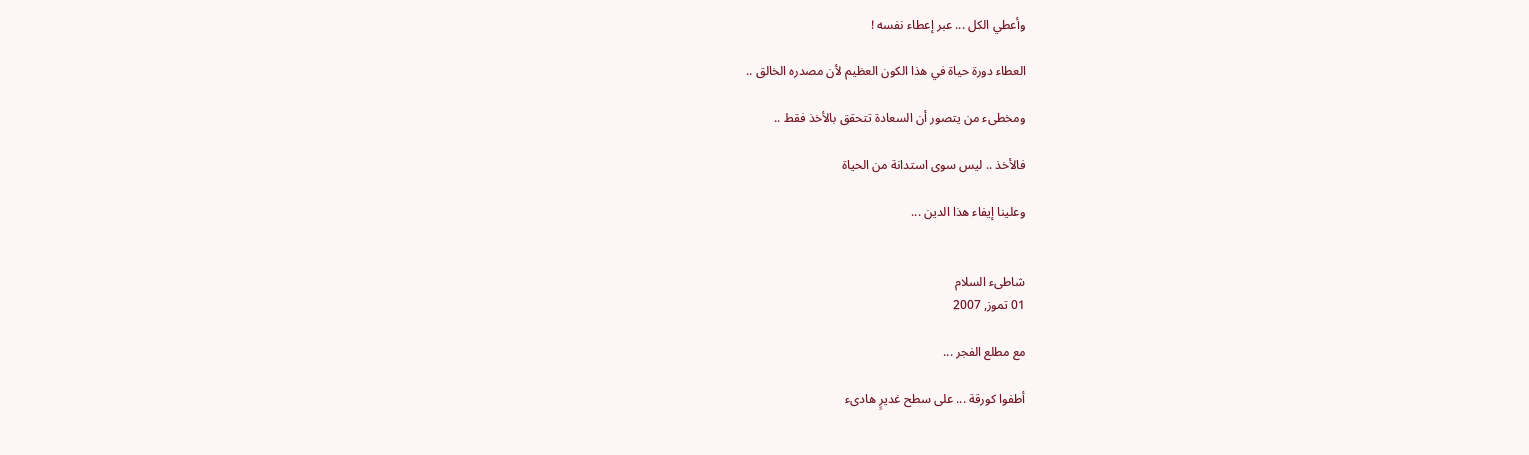وأعطي الكل ... عبر إعطاء نفسه !

العطاء دورة حياة في هذا الكون العظيم لأن مصدره الخالق ..

ومخطىء من يتصور أن السعادة تتحقق بالأخذ فقط ..

فالأخذ .. ليس سوى استدانة من الحياة

وعلينا إيفاء هذا الدين ...


شاطىء السلام
01 تموز, 2007

مع مطلع الفجر ...

أطفوا كورقة ... على سطح غديرٍ هادىء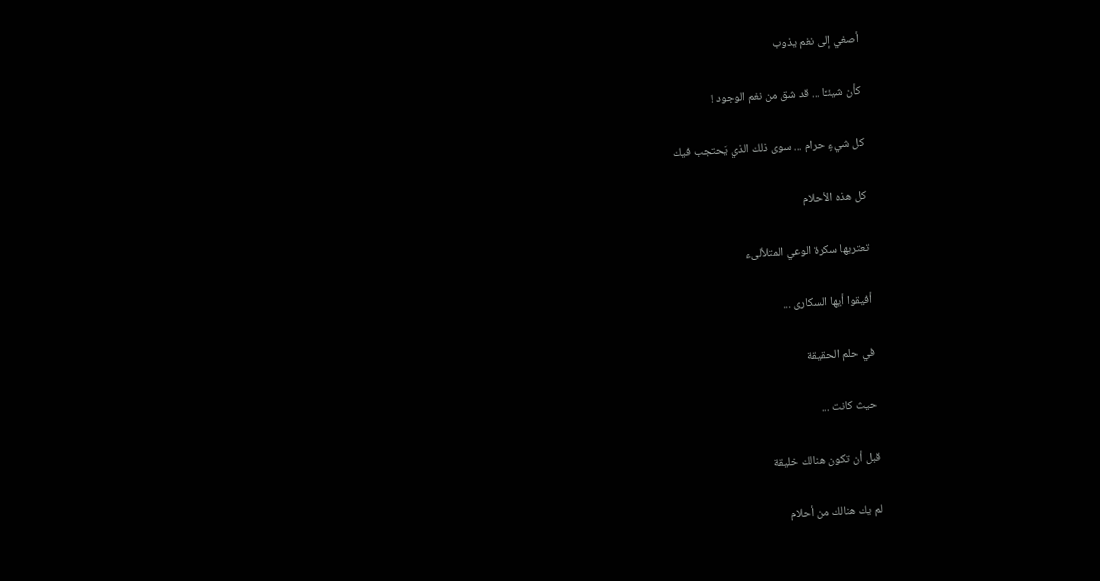أصغي إلى نغم يذوب

كأن شيئـًا ... قد شق من نغم الوجود !

كل شيءٍ حرام ... سوى ذلك الذي يَحتجب فيك

كل هذه الأحلام

تعتريها سكرة الوعي المتلألىء

أفيقوا أيها السكارى ...

في حلم الحقيقة

حيث كانت ...

قبل أن تكون هنالك خليقة

لم يك هنالك من أحلام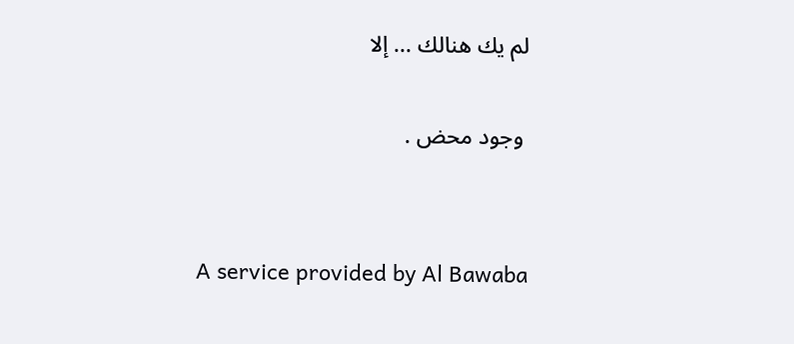لم يك هنالك ... إلا

 وجود محض .


A service provided by Al Bawaba